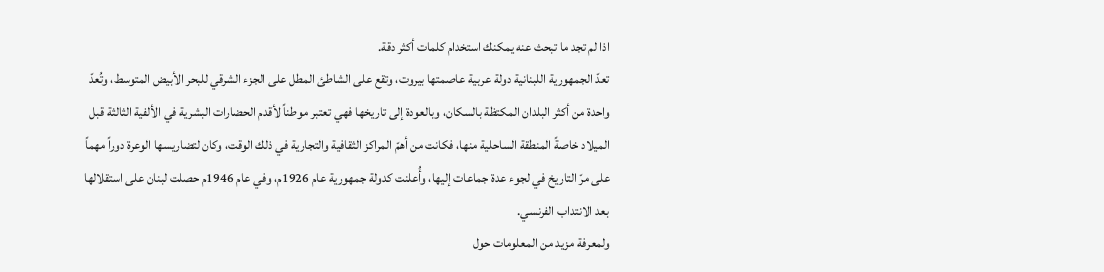اذا لم تجد ما تبحث عنه يمكنك استخدام كلمات أكثر دقة.
تعدّ الجمهورية اللبنانية دولة عربية عاصمتها بيروت، وتقع على الشاطئ المطل على الجزء الشرقي للبحر الأبيض المتوسط، وتُعدّ واحدة من أكثر البلدان المكتظة بالسكان، وبالعودة إلى تاريخها فهي تعتبر موطناً لأقدم الحضارات البشرية في الألفية الثالثة قبل الميلاد خاصةً المنطقة الساحلية منها، فكانت من أهمّ المراكز الثقافية والتجارية في ذلك الوقت، وكان لتضاريسها الوعرة دوراً مهماً على مرّ التاريخ في لجوء عدة جماعات إليها، وأُعلنت كدولة جمهورية عام 1926م، وفي عام 1946م حصلت لبنان على استقلالها بعد الانتداب الفرنسي.
ولمعرفة مزيد من المعلومات حول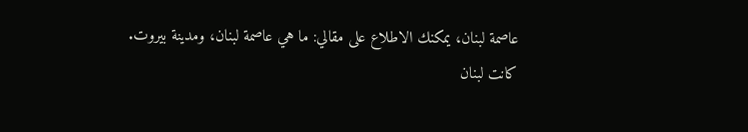عاصمة لبنان، يمكنك الاطلاع على مقالي: ما هي عاصمة لبنان، ومدينة بيروت.
كانت لبنان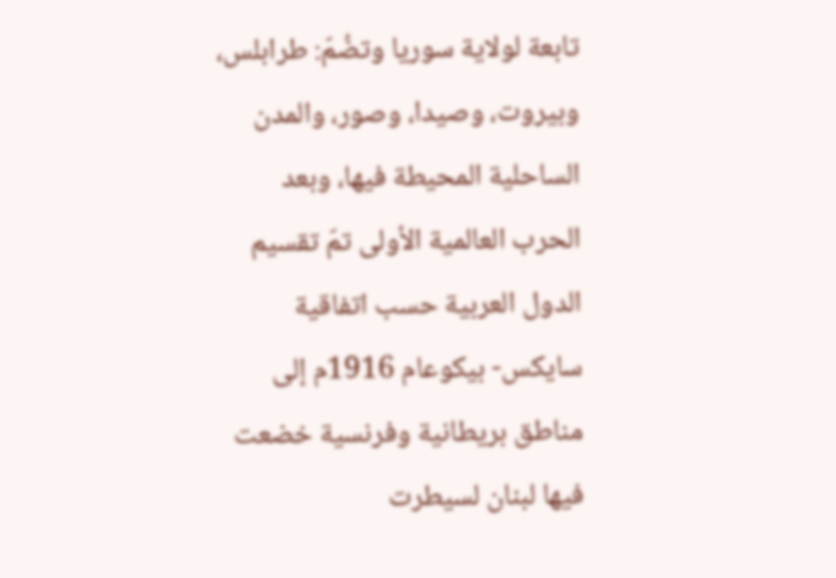تابعة لولاية سوريا وتضُمّ: طرابلس، وبيروت، وصيدا، وصور، والمدن الساحلية المحيطة فيها، وبعد الحرب العالمية الأولى تمّ تقسيم الدول العربية حسب اتفاقية سايكس- بيكوعام 1916م إلى مناطق بريطانية وفرنسية خضعت فيها لبنان لسيطرت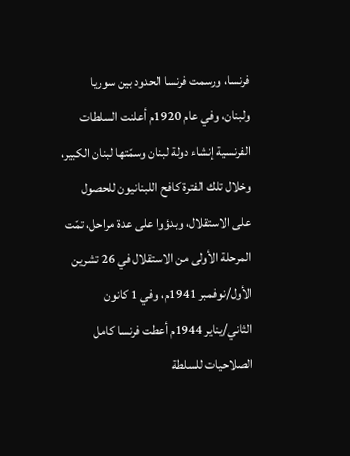فرنسا، ورسمت فرنسا الحدود بين سوريا ولبنان، وفي عام 1920م أعلنت السلطات الفرنسية إنشاء دولة لبنان وسمّتها لبنان الكبير، وخلال تلك الفترة كافح اللبنانيون للحصول على الاستقلال، وبدؤوا على عدة مراحل، تمّت المرحلة الأولى من الاستقلال في 26 تشرين الأول/نوفمبر 1941م، وفي 1 كانون الثاني/يناير 1944م أعطت فرنسا كامل الصلاحيات للسلطة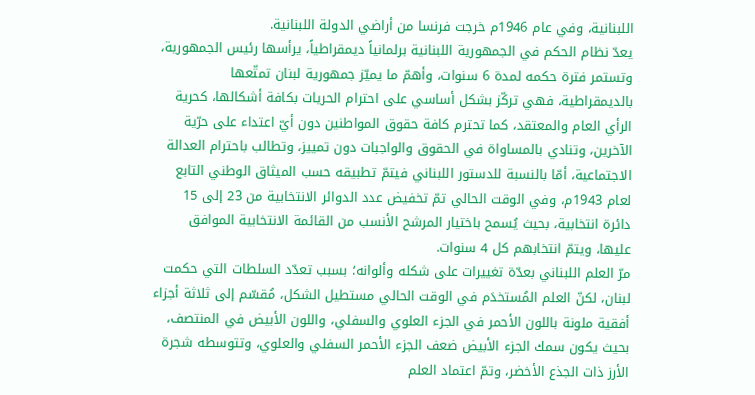اللبنانية، وفي عام 1946م خرجت فرنسا من أراضي الدولة اللبنانية.
يعدّ نظام الحكم في الجمهورية اللبنانية برلمانياً ديمقراطياً، يرأسها رئيس الجمهورية، وتستمر فترة حكمه لمدة 6 سنوات، وأهمّ ما يميّز جمهورية لبنان تمتّعها بالديمقراطية، فهي تركّز بشكل أساسي على احترام الحريات بكافة أشكالها، كحرية الرأي العام والمعتقد، كما تحترم كافة حقوق المواطنين دون أيّ اعتداء على حرّية الآخرين، وتنادي بالمساواة في الحقوق والواجبات دون تمييز، وتطالب باحترام العدالة الاجتماعية، أمّا بالنسبة للدستور اللبناني فيتمّ تطبيقه حسب الميثاق الوطني التابع لعام 1943م، وفي الوقت الحالي تمّ تخفيض عدد الدوائر الانتخابية من 23 إلى 15 دائرة انتخابية، بحيث يُسمح باختيار المرشح الأنسب من القائمة الانتخابية الموافق عليها، ويتمّ انتخابهم كل 4 سنوات.
مرّ العلم اللبناني بعدّة تغييرات على شكله وألوانه؛ بسبب تعدّد السلطات التي حكمت لبنان، لكنّ العلم المُستخدَم في الوقت الحالي مستطيل الشكل، مُقسّم إلى ثلاثة أجزاء أفقية ملونة باللون الأحمر في الجزء العلوي والسفلي، واللون الأبيض في المنتصف، بحيث يكون سمك الجزء الأبيض ضعف الجزء الأحمر السفلي والعلوي، وتتوسطه شجرة الأرز ذات الجذع الأخضر، وتمّ اعتماد العلم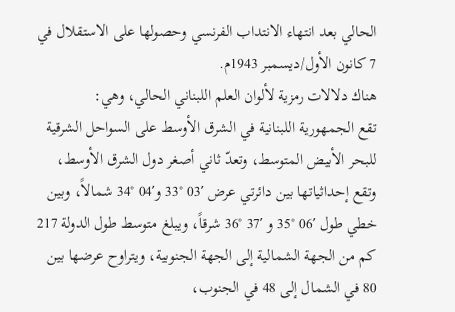الحالي بعد انتهاء الانتداب الفرنسي وحصولها على الاستقلال في 7 كانون الأول/ديسمبر 1943م.
هناك دلالات رمزية لألوان العلم اللبناني الحالي، وهي:
تقع الجمهورية اللبنانية في الشرق الأوسط على السواحل الشرقية للبحر الأبيض المتوسط، وتعدّ ثاني أصغر دول الشرق الأوسط، وتقع إحداثياتها بين دائرتي عرض ′03 °33 و′04 °34 شمالاً، وبين خطي طول ′06 °35 و ′37 °36 شرقاً، ويبلغ متوسط طول الدولة 217 كم من الجهة الشمالية إلى الجهة الجنوبية، ويتراوح عرضها بين 80 في الشمال إلى 48 في الجنوب،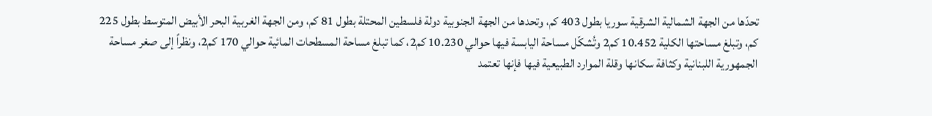تحدّها من الجهة الشمالية الشرقية سوريا بطول 403 كم، وتحدها من الجهة الجنوبية دولة فلسطين المحتلة بطول 81 كم، ومن الجهة الغربية البحر الأبيض المتوسط بطول 225 كم، وتبلغ مساحتها الكلية 10.452 كم2 وتُشكّل مساحة اليابسة فيها حوالي 10.230 كم2، كما تبلغ مساحة المسطحات المائية حوالي 170 كم2، ونظراً إلى صغر مساحة الجمهورية اللبنانية وكثافة سكانها وقلة الموارد الطبيعية فيها فإنها تعتمد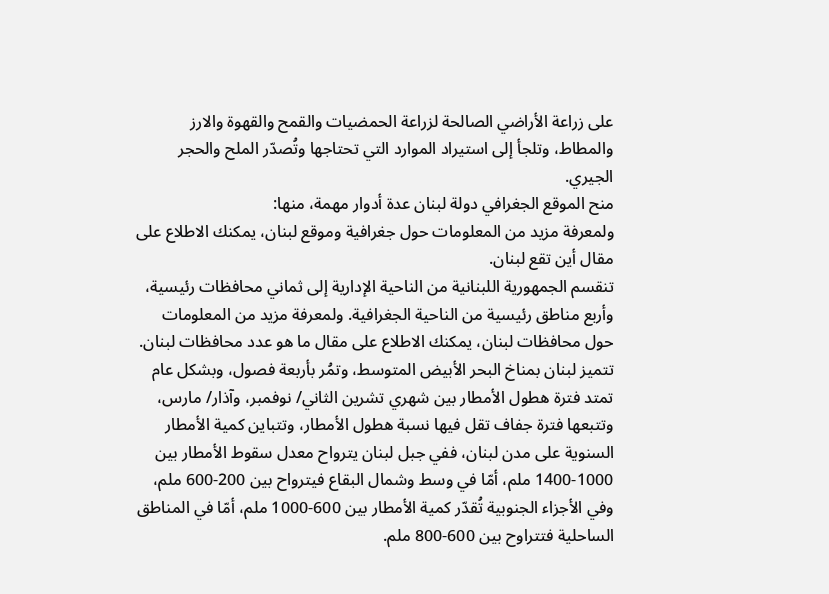على زراعة الأراضي الصالحة لزراعة الحمضيات والقمح والقهوة والارز والمطاط، وتلجأ إلى استيراد الموارد التي تحتاجها وتُصدّر الملح والحجر الجيري.
منح الموقع الجغرافي دولة لبنان عدة أدوار مهمة، منها:
ولمعرفة مزيد من المعلومات حول جغرافية وموقع لبنان، يمكنك الاطلاع على مقال أين تقع لبنان.
تنقسم الجمهورية اللبنانية من الناحية الإدارية إلى ثماني محافظات رئيسية، وأربع مناطق رئيسية من الناحية الجغرافية. ولمعرفة مزيد من المعلومات حول محافظات لبنان، يمكنك الاطلاع على مقال ما هو عدد محافظات لبنان.
تتميز لبنان بمناخ البحر الأبيض المتوسط، وتمُر بأربعة فصول، وبشكل عام تمتد فترة هطول الأمطار بين شهري تشرين الثاني/ نوفمبر، وآذار/ مارس، وتتبعها فترة جفاف تقل فيها نسبة هطول الأمطار، وتتباين كمية الأمطار السنوية على مدن لبنان، ففي جبل لبنان يترواح معدل سقوط الأمطار بين 1000-1400 ملم، أمّا في وسط وشمال البقاع فيترواح بين 200-600 ملم، وفي الأجزاء الجنوبية تُقدّر كمية الأمطار بين 600-1000 ملم، أمّا في المناطق الساحلية فتتراوح بين 600-800 ملم.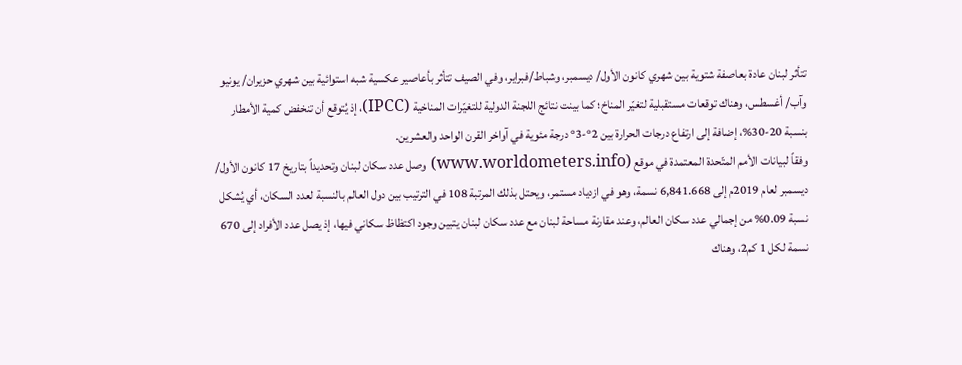تتأثر لبنان عادة بعاصفة شتوية بين شهري كانون الأول/ ديسمبر، وشباط/فبراير، وفي الصيف تتأثر بأعاصير عكسية شبه استوائية بين شهري حزيران/ يونيو وآب/ أغسطس، وهناك توقعات مستقبلية لتغيّر المناخ؛ كما بينت نتائج اللجنة الدولية للتغيّرات المناخية (IPCC)، إذ يُتوقع أن تنخفض كمية الأمطار بنسبة 20-30%، إضافة إلى ارتفاع درجات الحرارة بين 2°-3° درجة مئوية في آواخر القرن الواحد والعشرين.
وفقاً لبيانات الأمم المتّحدة المعتمدة في موقع (www.worldometers.info) وصل عدد سكان لبنان وتحديداً بتاريخ 17 كانون الأول/ ديسمبر لعام 2019م إلى 6,841.668 نسمة، وهو في ازدياد مستمر، ويحتل بذلك المرتبة 108 في الترتيب بين دول العالم بالنسبة لعدد السكان، أي يُشكل نسبة 0.09% من إجمالي عدد سكان العالم، وعند مقارنة مساحة لبنان مع عدد سكان لبنان يتبين وجود اكتظاظ سكاني فيها، إذ يصل عدد الأفراد إلى 670 نسمة لكل 1 كم2، وهناك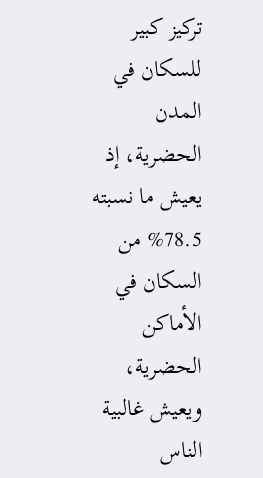تركيز كبير للسكان في المدن الحضرية، إذ يعيش ما نسبته 78.5% من السكان في الأماكن الحضرية، ويعيش غالبية الناس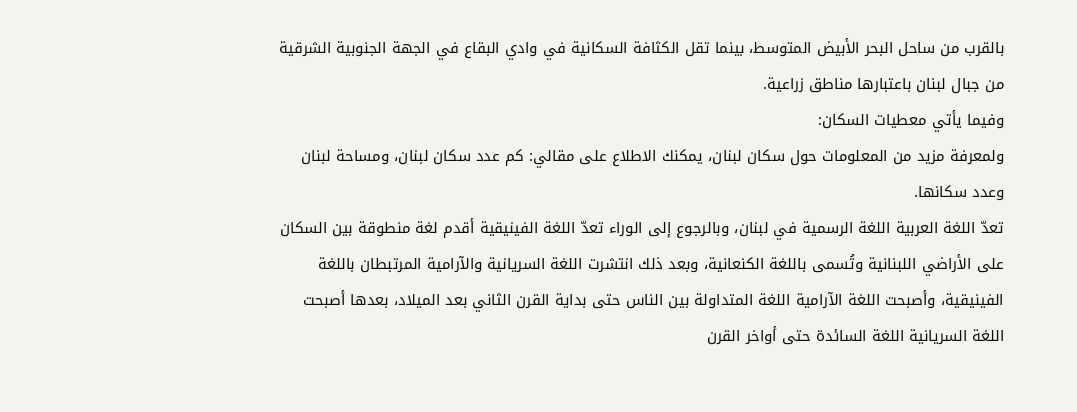بالقرب من ساحل البحر الأبيض المتوسط، بينما تقل الكثافة السكانية في وادي البقاع في الجهة الجنوبية الشرقية من جبال لبنان باعتبارها مناطق زراعية.
وفيما يأتي معطيات السكان:
ولمعرفة مزيد من المعلومات حول سكان لبنان، يمكنك الاطلاع على مقالي: كم عدد سكان لبنان، ومساحة لبنان وعدد سكانها.
تعدّ اللغة العربية اللغة الرسمية في لبنان، وبالرجوع إلى الوراء تعدّ اللغة الفينيقية أقدم لغة منطوقة بين السكان على الأراضي اللبنانية وتُسمى باللغة الكنعانية، وبعد ذلك انتشرت اللغة السريانية والآرامية المرتبطان باللغة الفينيقية، وأصبحت اللغة الآرامية اللغة المتداولة بين الناس حتى بداية القرن الثاني بعد الميلاد، بعدها أصبحت اللغة السريانية اللغة السائدة حتى أواخر القرن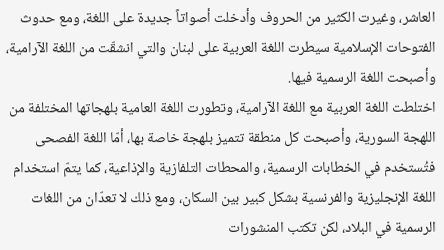العاشر، وغيرت الكثير من الحروف وأدخلت أصواتاً جديدة على اللغة، ومع حدوث الفتوحات الإسلامية سيطرت اللغة العربية على لبنان والتي انشقّت من اللغة الآرامية، وأصبحت اللغة الرسمية فيها.
اختلطت اللغة العربية مع اللغة الآرامية، وتطورت اللغة العامية بلهجاتها المختلفة من اللهجة السورية، وأصبحت كل منطقة تتميز بلهجة خاصة بها، أمّا اللغة الفصحى فتُستخدم في الخطابات الرسمية، والمحطات التلفازية والإذاعية، كما يتمّ استخدام اللغة الإنجليزية والفرنسية بشكل كبير بين السكان، ومع ذلك لا تعدّان من اللغات الرسمية في البلاد، لكن تكتب المنشورات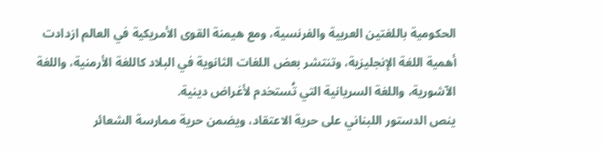الحكومية باللغتين العربية والفرنسية، ومع هيمنة القوى الأمريكية في العالم ازدادت أهمية اللغة الإنجليزية، وتنتشر بعض اللغات الثانوية في البلاد كاللغة الأرمنية، واللغة الآشورية، واللغة السريانية التي تُستخدم لأغراض دينية.
ينص الدستور اللبناني على حرية الاعتقاد، ويضمن حرية ممارسة الشعائر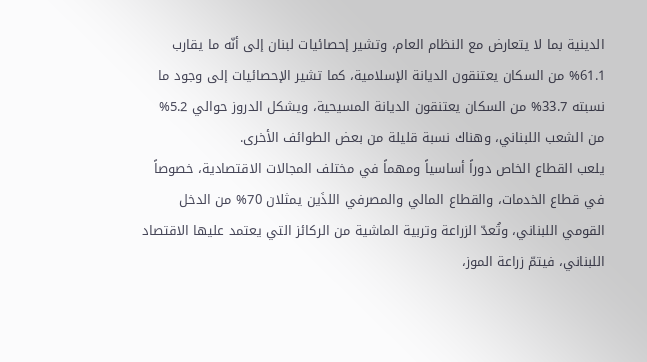الدينية بما لا يتعارض مع النظام العام، وتشير إحصائيات لبنان إلى أنّه ما يقارب 61.1% من السكان يعتنقون الديانة الإسلامية، كما تشير الإحصائيات إلى وجود ما نسبته 33.7% من السكان يعتنقون الديانة المسيحية، ويشكل الدروز حوالي 5.2% من الشعب اللبناني، وهناك نسبة قليلة من بعض الطوائف الأخرى.
يلعب القطاع الخاص دوراً أساسياً ومهماً في مختلف المجالات الاقتصادية، خصوصاً في قطاع الخدمات، والقطاع المالي والمصرفي اللذَين يمثلان 70% من الدخل القومي اللبناني، وتُعدّ الزراعة وتربية الماشية من الركائز التي يعتمد عليها الاقتصاد اللبناني، فيتمّ زراعة الموز،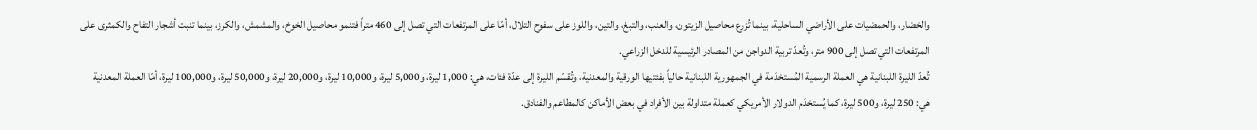والخضار، والحمضيات على الأراضي الساحلية، بينما تُزرع محاصيل الزيتون، والعنب، والتبغ، والتين، واللوز على سفوح التلال، أمّا على المرتفعات التي تصل إلى 460 متراً فتنمو محاصيل الخوخ، والمشمش، والكرز، بينما تنبت أشجار التفاح والكمثرى على المرتفعات التي تصل إلى 900 متر، وتُعدّ تربية الدواجن من المصادر الرئيسية للدخل الزراعي.
تُعدّ الليرة اللبنانية هي العملة الرسمية المُستخدَمة في الجمهورية اللبنانية حالياً بفئتيها الورقية والمعدنية، وتُقسّم الليرة إلى عدّة فئات، هي: 1,000 ليرة، و5,000 ليرة، و10,000 ليرة، و20,000 ليرة، و50,000 ليرة، و100,000 ليرة، أمّا العملة المعدنية هي: 250 ليرة، و500 ليرة، كما يُستخدَم الدولار الأمريكي كعملة متداولة بين الأفراد في بعض الأماكن كالمطاعم والفنادق.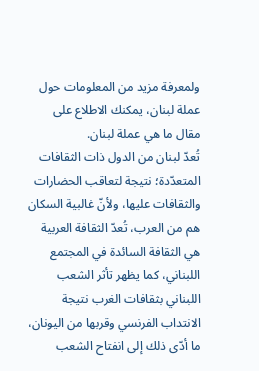ولمعرفة مزيد من المعلومات حول عملة لبنان، يمكنك الاطلاع على مقال ما هي عملة لبنان.
تُعدّ لبنان من الدول ذات الثقافات المتعدّدة؛ نتيجة لتعاقب الحضارات والثقافات عليها، ولأنّ غالبية السكان هم من العرب، تُعدّ الثقافة العربية هي الثقافة السائدة في المجتمع اللبناني، كما يظهر تأثر الشعب اللبناني بثقافات الغرب نتيجة الانتداب الفرنسي وقربها من اليونان، ما أدّى ذلك إلى انفتاح الشعب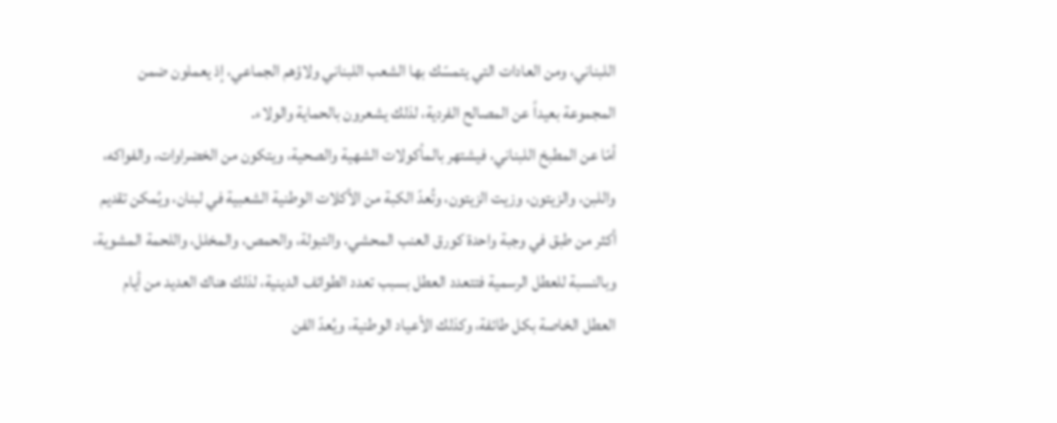اللبناني، ومن العادات التي يتمسّك بها الشعب اللبناني ولاؤهم الجماعي، إذ يعملون ضمن المجموعة بعيداً عن المصالح الفردية، لذلك يشعرون بالحماية والولاء.
أمّا عن المطبخ اللبناني، فيشتهر بالمأكولات الشهية والصحية، ويتكون من الخضراوات، والفواكه، واللبن، والزيتون، وزيت الزيتون، وتُعدّ الكبة من الأكلات الوطنية الشعبية في لبنان، ويُمكن تقديم أكثر من طبق في وجبة واحدة كورق العنب المحشي، والتبولة، والحمص، والمخلل، واللحمة المشوية، وبالنسبة للعطل الرسمية فتتعدد العطل بسبب تعدد الطوائف الدينية، لذلك هناك العديد من أيام العطل الخاصة بكل طائفة، وكذلك الأعياد الوطنية، ويُعدّ الفن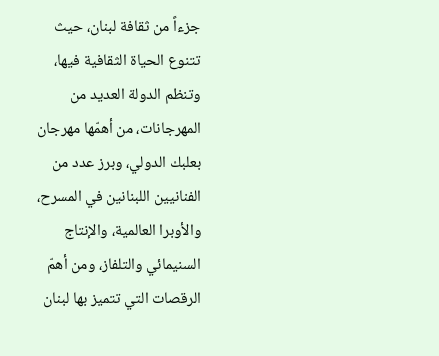جزءاً من ثقافة لبنان، حيث تتنوع الحياة الثقافية فيها، وتنظم الدولة العديد من المهرجانات، من أهمّها مهرجان بعلبك الدولي، وبرز عدد من الفنانيين اللبنانين في المسرح، والأوبرا العالمية، والإنتاج السنيمائي والتلفاز، ومن أهمّ الرقصات التي تتميز بها لبنان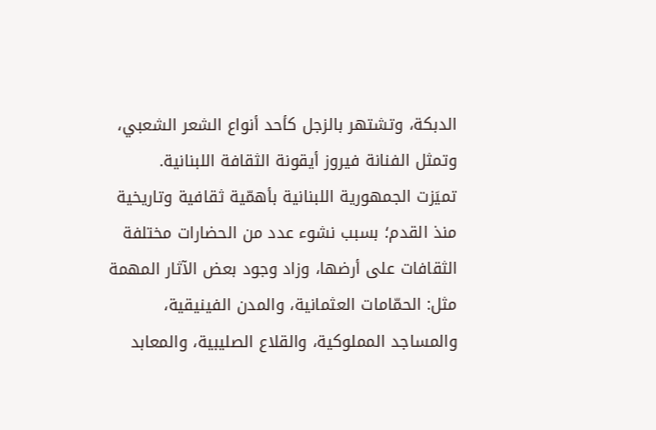الدبكة، وتشتهر بالزجل كأحد أنواع الشعر الشعبي، وتمثل الفنانة فيروز أيقونة الثقافة اللبنانية.
تميَزت الجمهورية اللبنانية بأهمّية ثقافية وتاريخية منذ القدم؛ بسبب نشوء عدد من الحضارات مختلفة الثقافات على أرضها، وزاد وجود بعض الآثار المهمة مثل: الحمّامات العثمانية، والمدن الفينيقية، والمساجد المملوكية، والقلاع الصليبية، والمعابد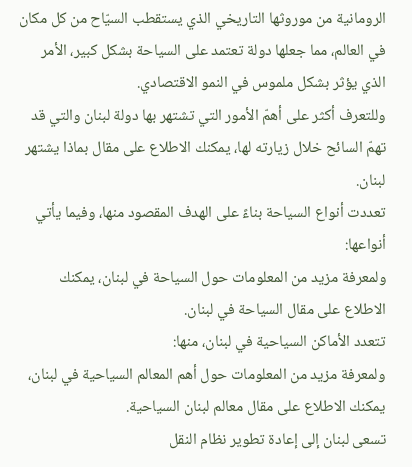الرومانية من موروثها التاريخي الذي يستقطب السيّاح من كل مكان في العالم، مما جعلها دولة تعتمد على السياحة بشكل كبير، الأمر الذي يؤثر بشكل ملموس في النمو الاقتصادي.
وللتعرف أكثر على أهمّ الأمور التي تشتهر بها دولة لبنان والتي قد تهمّ السائح خلال زيارته لها، يمكنك الاطلاع على مقال بماذا يشتهر لبنان.
تعددت أنواع السياحة بناءً على الهدف المقصود منها، وفيما يأتي أنواعها:
ولمعرفة مزيد من المعلومات حول السياحة في لبنان، يمكنك الاطلاع على مقال السياحة في لبنان.
تتعدد الأماكن السياحية في لبنان، منها:
ولمعرفة مزيد من المعلومات حول أهم المعالم السياحية في لبنان، يمكنك الاطلاع على مقال معالم لبنان السياحية.
تسعى لبنان إلى إعادة تطوير نظام النقل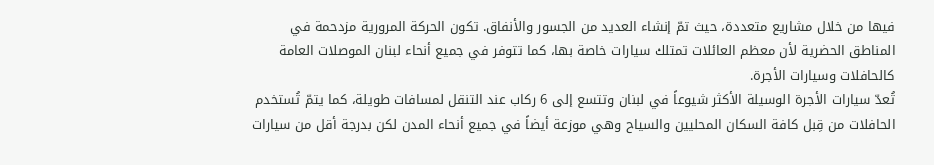فيها من خلال مشاريع متعددة، حيث تمّ إنشاء العديد من الجسور والأنفاق. تكون الحركة المرورية مزدحمة في المناطق الحضرية لأن معظم العائلات تمتلك سيارات خاصة بها، كما تتوفر في جميع أنحاء لبنان الموصلات العامة كالحافلات وسيارات الأجرة.
تُعدّ سيارات الأجرة الوسيلة الأكثر شيوعاً في لبنان وتتسع إلى 6 ركاب عند التنقل لمسافات طويلة، كما يتمّ تُستخدم الحافلات من قِبل كافة السكان المحليين والسياح وهي موزعة أيضاً في جميع أنحاء المدن لكن بدرجة أقل من سيارات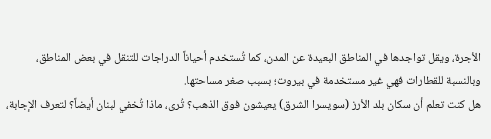الأجرة، ويقل تواجدها في المناطق البعيدة عن المدن، كما تُستخدم أحياناً الدراجات للتنقل في بعض المناطق، وبالنسبة للقطارات فهي غير مستخدمة في بيروت؛ بسبب صغر مساحتها.
هل كنت تعلم أن سكان بلد الأرز (سويسرا الشرق) يعيشون فوق الذهب؟ تُرى، ماذا تُخفي لبنان أيضاً؟ لتعرف الإجابة،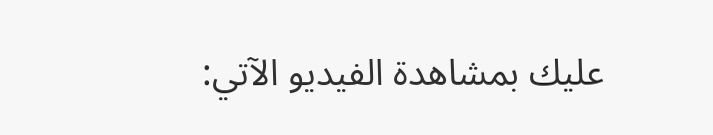عليك بمشاهدة الفيديو الآتي: